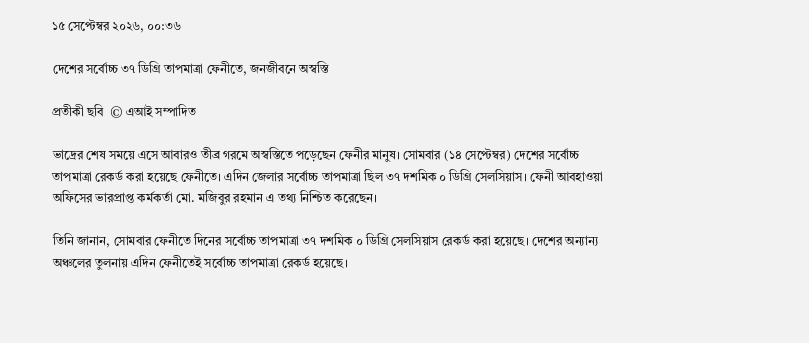১৫ সেপ্টেম্বর ২০২৬, ০০:৩৬

দেশের সর্বোচ্চ ৩৭ ডিগ্রি তাপমাত্রা ফেনীতে, জনজীবনে অস্বস্তি

প্রতীকী ছবি  © এআই সম্পাদিত

ভাদ্রের শেষ সময়ে এসে আবারও তীব্র গরমে অস্বস্তিতে পড়েছেন ফেনীর মানুষ। সোমবার (১৪ সেপ্টেম্বর) দেশের সর্বোচ্চ তাপমাত্রা রেকর্ড করা হয়েছে ফেনীতে। এদিন জেলার সর্বোচ্চ তাপমাত্রা ছিল ৩৭ দশমিক ০ ডিগ্রি সেলসিয়াস। ফেনী আবহাওয়া অফিসের ভারপ্রাপ্ত কর্মকর্তা মো. মজিবুর রহমান এ তথ্য নিশ্চিত করেছেন।

তিনি জানান, সোমবার ফেনীতে দিনের সর্বোচ্চ তাপমাত্রা ৩৭ দশমিক ০ ডিগ্রি সেলসিয়াস রেকর্ড করা হয়েছে। দেশের অন্যান্য অঞ্চলের তুলনায় এদিন ফেনীতেই সর্বোচ্চ তাপমাত্রা রেকর্ড হয়েছে।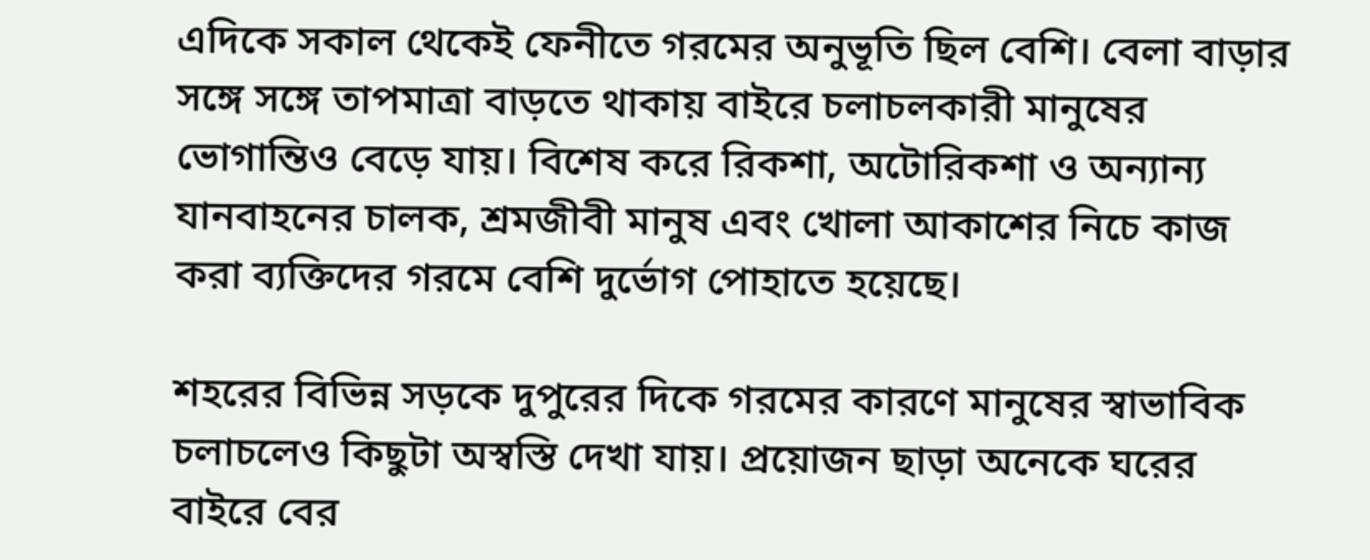এদিকে সকাল থেকেই ফেনীতে গরমের অনুভূতি ছিল বেশি। বেলা বাড়ার সঙ্গে সঙ্গে তাপমাত্রা বাড়তে থাকায় বাইরে চলাচলকারী মানুষের ভোগান্তিও বেড়ে যায়। বিশেষ করে রিকশা, অটোরিকশা ও অন্যান্য যানবাহনের চালক, শ্রমজীবী মানুষ এবং খোলা আকাশের নিচে কাজ করা ব্যক্তিদের গরমে বেশি দুর্ভোগ পোহাতে হয়েছে।

শহরের বিভিন্ন সড়কে দুপুরের দিকে গরমের কারণে মানুষের স্বাভাবিক চলাচলেও কিছুটা অস্বস্তি দেখা যায়। প্রয়োজন ছাড়া অনেকে ঘরের বাইরে বের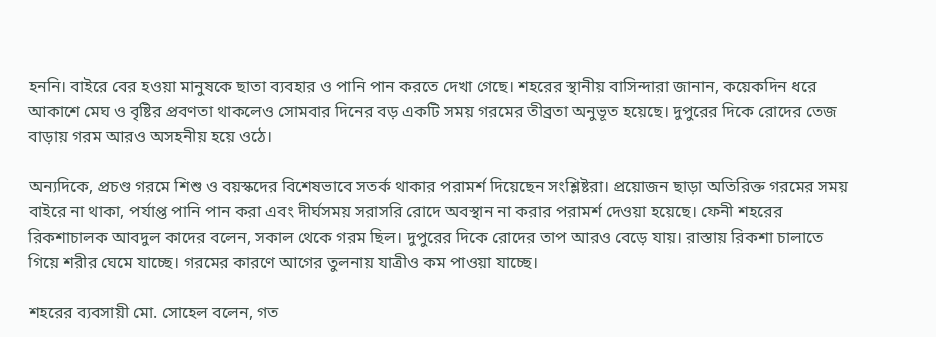হননি। বাইরে বের হওয়া মানুষকে ছাতা ব্যবহার ও পানি পান করতে দেখা গেছে। শহরের স্থানীয় বাসিন্দারা জানান, কয়েকদিন ধরে আকাশে মেঘ ও বৃষ্টির প্রবণতা থাকলেও সোমবার দিনের বড় একটি সময় গরমের তীব্রতা অনুভূত হয়েছে। দুপুরের দিকে রোদের তেজ বাড়ায় গরম আরও অসহনীয় হয়ে ওঠে।

অন্যদিকে, প্রচণ্ড গরমে শিশু ও বয়স্কদের বিশেষভাবে সতর্ক থাকার পরামর্শ দিয়েছেন সংশ্লিষ্টরা। প্রয়োজন ছাড়া অতিরিক্ত গরমের সময় বাইরে না থাকা, পর্যাপ্ত পানি পান করা এবং দীর্ঘসময় সরাসরি রোদে অবস্থান না করার পরামর্শ দেওয়া হয়েছে। ফেনী শহরের রিকশাচালক আবদুল কাদের বলেন, সকাল থেকে গরম ছিল। দুপুরের দিকে রোদের তাপ আরও বেড়ে যায়। রাস্তায় রিকশা চালাতে গিয়ে শরীর ঘেমে যাচ্ছে। গরমের কারণে আগের তুলনায় যাত্রীও কম পাওয়া যাচ্ছে।

শহরের ব্যবসায়ী মো. সোহেল বলেন, গত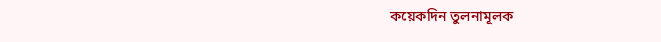কয়েকদিন তুলনামূলক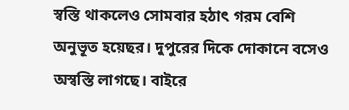স্বস্তি থাকলেও সোমবার হঠাৎ গরম বেশি অনুভূত হয়েছর। দুপুরের দিকে দোকানে বসেও অস্বস্তি লাগছে। বাইরে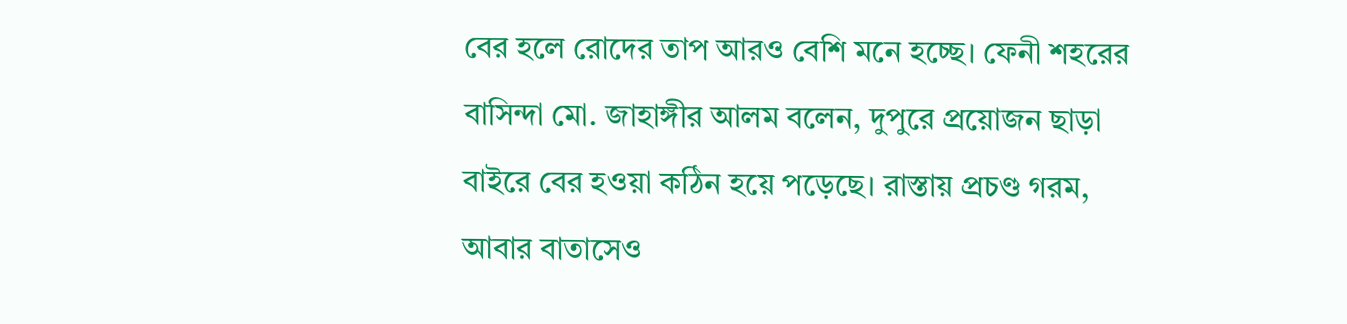বের হলে রোদের তাপ আরও বেশি মনে হচ্ছে। ফেনী শহরের বাসিন্দা মো. জাহাঙ্গীর আলম বলেন, দুপুরে প্রয়োজন ছাড়া বাইরে বের হওয়া কঠিন হয়ে পড়েছে। রাস্তায় প্রচণ্ড গরম, আবার বাতাসেও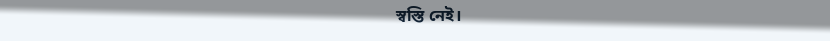স্বস্তি নেই।